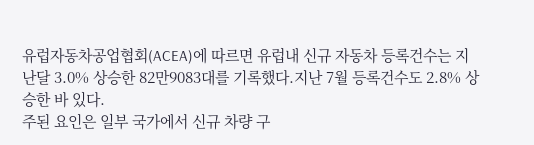유럽자동차공업협회(ACEA)에 따르면 유럽내 신규 자동차 등록건수는 지난달 3.0% 상승한 82만9083대를 기록했다.지난 7월 등록건수도 2.8% 상승한 바 있다.
주된 요인은 일부 국가에서 신규 차량 구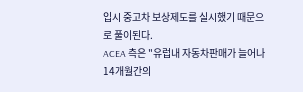입시 중고차 보상제도를 실시했기 때문으로 풀이된다.
ACEA 측은 "유럽내 자동차판매가 늘어나 14개월간의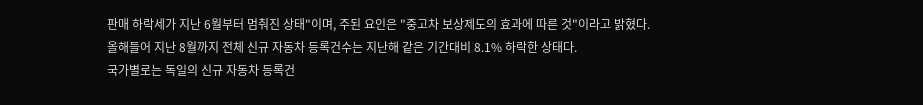판매 하락세가 지난 6월부터 멈춰진 상태"이며, 주된 요인은 "중고차 보상제도의 효과에 따른 것"이라고 밝혔다.
올해들어 지난 8월까지 전체 신규 자동차 등록건수는 지난해 같은 기간대비 8.1% 하락한 상태다.
국가별로는 독일의 신규 자동차 등록건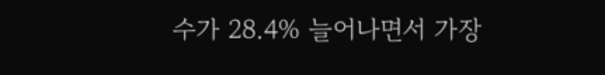수가 28.4% 늘어나면서 가장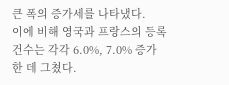큰 폭의 증가세를 나타냈다.
이에 비해 영국과 프랑스의 등록 건수는 각각 6.0%, 7.0% 증가한 데 그쳤다.